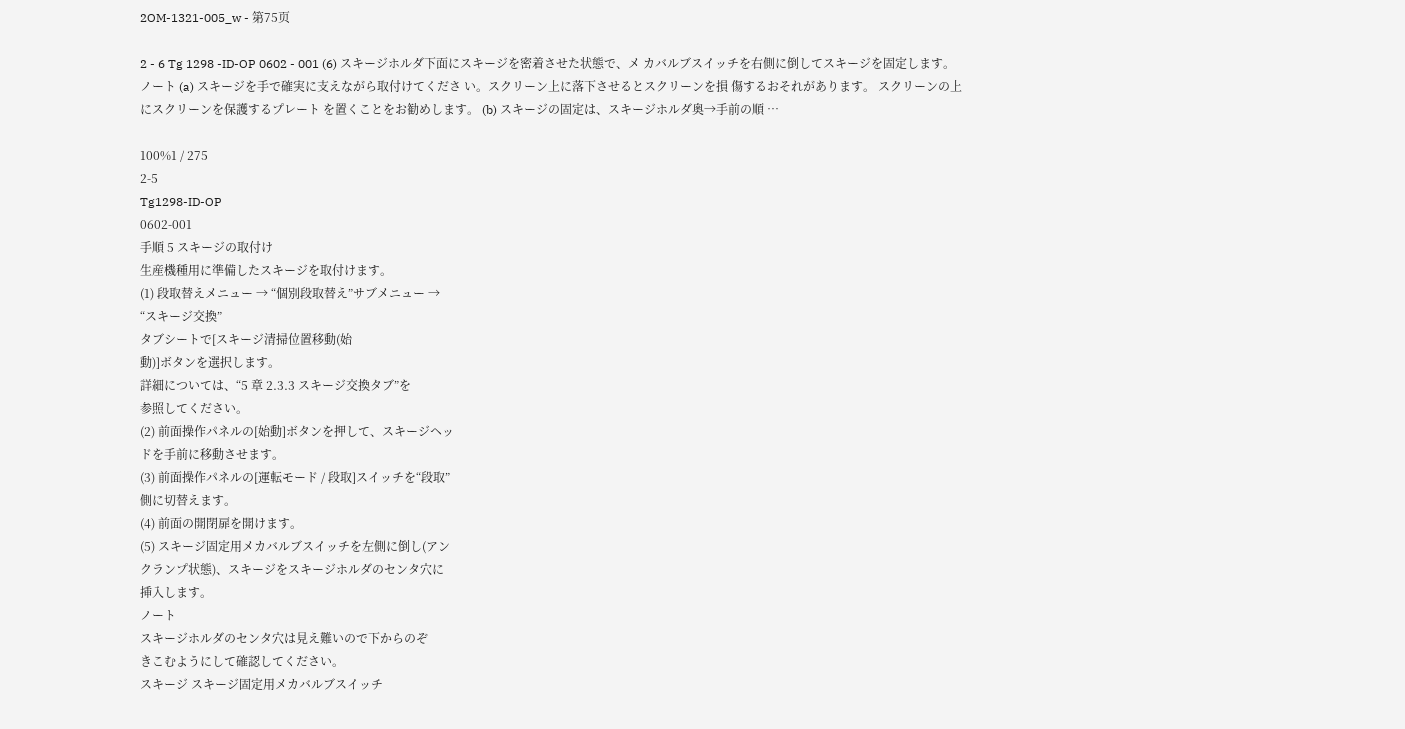2OM-1321-005_w - 第75页

2 - 6 Tg 1298 -ID-OP 0602 - 001 (6) スキージホルダ下面にスキージを密着させた状態で、メ カバルブスイッチを右側に倒してスキージを固定します。 ノート (a) スキージを手で確実に支えながら取付けてくださ い。スクリーン上に落下させるとスクリーンを損 傷するおそれがあります。 スクリーンの上にスクリーンを保護するプレート を置くことをお勧めします。 (b) スキージの固定は、スキージホルダ奥→手前の順 …

100%1 / 275
2-5
Tg1298-ID-OP
0602-001
手順 5 スキージの取付け
生産機種用に準備したスキージを取付けます。
(1) 段取替えメニュー → “個別段取替え”サブメニュー →
“スキージ交換”
タブシートで[スキージ清掃位置移動(始
動)]ボタンを選択します。
詳細については、“5 章 2.3.3 スキージ交換タブ”を
参照してください。
(2) 前面操作パネルの[始動]ボタンを押して、スキージヘッ
ドを手前に移動させます。
(3) 前面操作パネルの[運転モード / 段取]スイッチを“段取”
側に切替えます。
(4) 前面の開閉扉を開けます。
(5) スキージ固定用メカバルブスイッチを左側に倒し(アン
クランプ状態)、スキージをスキージホルダのセンタ穴に
挿入します。
ノート
スキージホルダのセンタ穴は見え難いので下からのぞ
きこむようにして確認してください。
スキージ スキージ固定用メカバルブスイッチ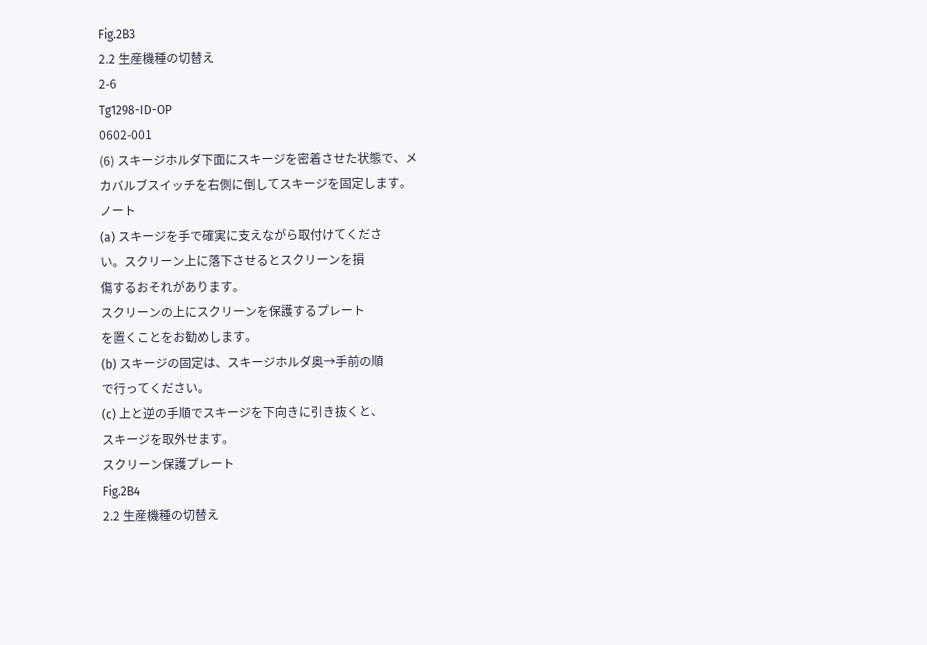Fig.2B3
2.2 生産機種の切替え
2-6
Tg1298-ID-OP
0602-001
(6) スキージホルダ下面にスキージを密着させた状態で、メ
カバルブスイッチを右側に倒してスキージを固定します。
ノート
(a) スキージを手で確実に支えながら取付けてくださ
い。スクリーン上に落下させるとスクリーンを損
傷するおそれがあります。
スクリーンの上にスクリーンを保護するプレート
を置くことをお勧めします。
(b) スキージの固定は、スキージホルダ奥→手前の順
で行ってください。
(c) 上と逆の手順でスキージを下向きに引き抜くと、
スキージを取外せます。
スクリーン保護プレート
Fig.2B4
2.2 生産機種の切替え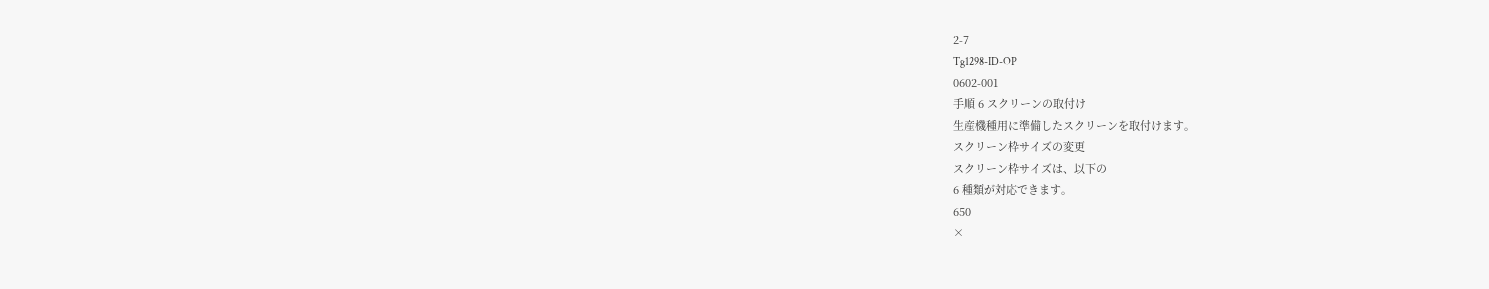2-7
Tg1298-ID-OP
0602-001
手順 6 スクリーンの取付け
生産機種用に準備したスクリーンを取付けます。
スクリーン枠サイズの変更
スクリーン枠サイズは、以下の
6 種類が対応できます。
650
×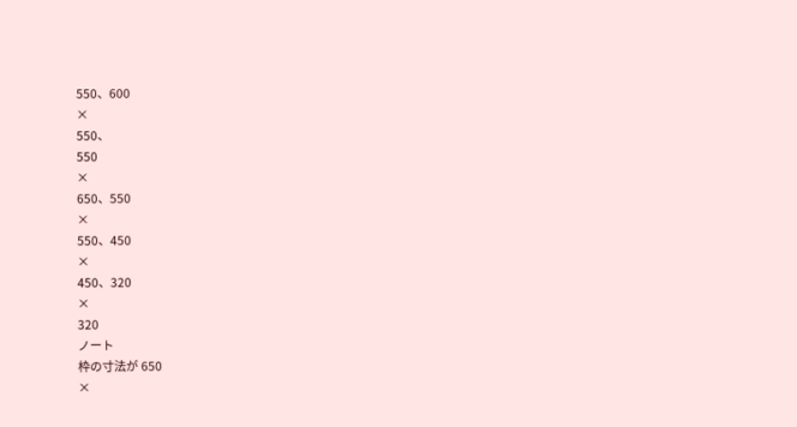550、600
×
550、
550
×
650、550
×
550、450
×
450、320
×
320
ノート
枠の寸法が 650
×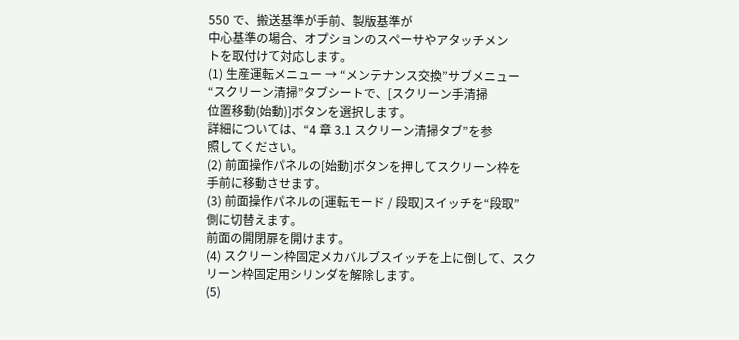550 で、搬送基準が手前、製版基準が
中心基準の場合、オプションのスペーサやアタッチメン
トを取付けて対応します。
(1) 生産運転メニュー → “メンテナンス交換”サブメニュー
“スクリーン清掃”タブシートで、[スクリーン手清掃
位置移動(始動)]ボタンを選択します。
詳細については、“4 章 3.1 スクリーン清掃タブ”を参
照してください。
(2) 前面操作パネルの[始動]ボタンを押してスクリーン枠を
手前に移動させます。
(3) 前面操作パネルの[運転モード / 段取]スイッチを“段取”
側に切替えます。
前面の開閉扉を開けます。
(4) スクリーン枠固定メカバルブスイッチを上に倒して、スク
リーン枠固定用シリンダを解除します。
(5)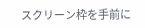スクリーン枠を手前に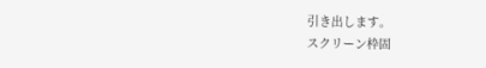引き出します。
スクリーン枠固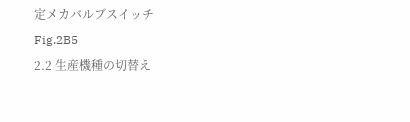定メカバルブスイッチ
Fig.2B5
2.2 生産機種の切替え